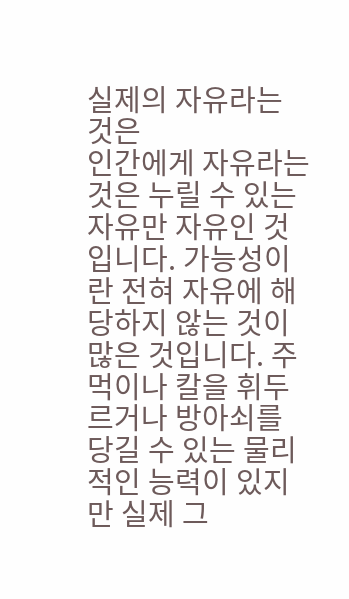실제의 자유라는 것은
인간에게 자유라는 것은 누릴 수 있는 자유만 자유인 것입니다. 가능성이란 전혀 자유에 해당하지 않는 것이 많은 것입니다. 주먹이나 칼을 휘두르거나 방아쇠를 당길 수 있는 물리적인 능력이 있지만 실제 그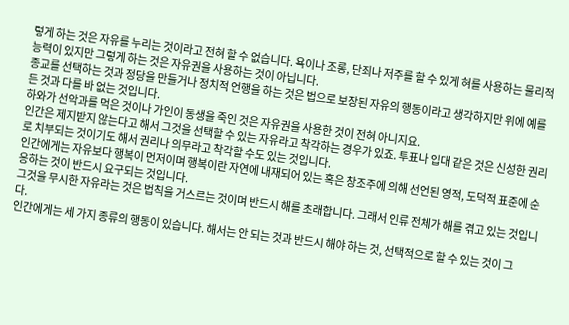렇게 하는 것은 자유를 누리는 것이라고 전혀 할 수 없습니다. 욕이나 조롱, 단죄나 저주를 할 수 있게 혀를 사용하는 물리적 능력이 있지만 그렇게 하는 것은 자유권을 사용하는 것이 아닙니다.
종교를 선택하는 것과 정당을 만들거나 정치적 언행을 하는 것은 법으로 보장된 자유의 행동이라고 생각하지만 위에 예를 든 것과 다를 바 없는 것입니다.
하와가 선악과를 먹은 것이나 가인이 동생을 죽인 것은 자유권을 사용한 것이 전혀 아니지요.
인간은 제지받지 않는다고 해서 그것을 선택할 수 있는 자유라고 착각하는 경우가 있죠. 투표나 입대 같은 것은 신성한 권리로 치부되는 것이기도 해서 권리나 의무라고 착각할 수도 있는 것입니다.
인간에게는 자유보다 행복이 먼저이며 행복이란 자연에 내재되어 있는 혹은 창조주에 의해 선언된 영적, 도덕적 표준에 순응하는 것이 반드시 요구되는 것입니다.
그것을 무시한 자유라는 것은 법칙을 거스르는 것이며 반드시 해를 초래합니다. 그래서 인류 전체가 해를 겪고 있는 것입니다.
인간에게는 세 가지 종류의 행동이 있습니다. 해서는 안 되는 것과 반드시 해야 하는 것, 선택적으로 할 수 있는 것이 그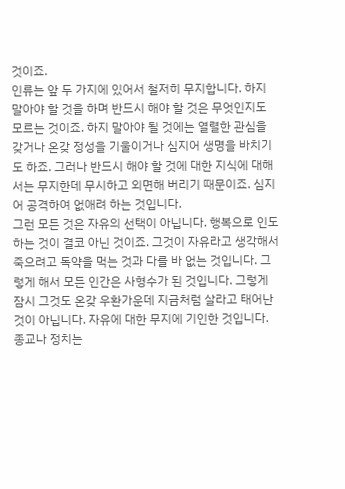것이죠.
인류는 앞 두 가지에 있어서 철저히 무지합니다. 하지 말아야 할 것을 하며 반드시 해야 할 것은 무엇인지도 모르는 것이죠. 하지 말아야 될 것에는 열렬한 관심을 갖거나 온갖 정성을 기울이거나 심지어 생명을 바치기도 하죠. 그러나 반드시 해야 할 것에 대한 지식에 대해서는 무지한데 무시하고 외면해 버리기 때문이죠. 심지어 공격하여 없애려 하는 것입니다.
그런 모든 것은 자유의 선택이 아닙니다. 행복으로 인도하는 것이 결코 아닌 것이죠. 그것이 자유라고 생각해서 죽으려고 독약을 먹는 것과 다를 바 없는 것입니다. 그렇게 해서 모든 인간은 사형수가 된 것입니다. 그렇게 잠시 그것도 온갖 우환가운데 지금처럼 살라고 태어난 것이 아닙니다. 자유에 대한 무지에 기인한 것입니다.
종교나 정치는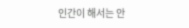인간이 해서는 안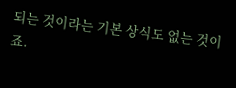되는 것이라는 기본 상식도 없는 것이죠.